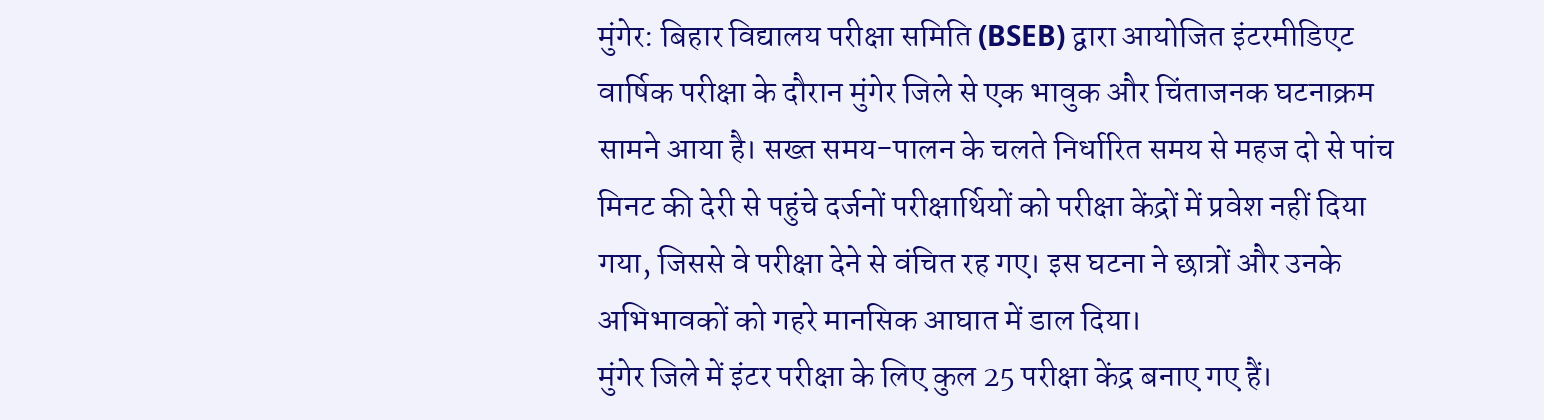मुंगेर: बिहार विद्यालय परीक्षा समिति (BSEB) द्वारा आयोजित इंटरमीडिएट वार्षिक परीक्षा के दौरान मुंगेर जिले से एक भावुक और चिंताजनक घटनाक्रम सामने आया है। सख्त समय-पालन के चलते निर्धारित समय से महज दो से पांच मिनट की देरी से पहुंचे दर्जनों परीक्षार्थियों को परीक्षा केंद्रों में प्रवेश नहीं दिया गया, जिससे वे परीक्षा देने से वंचित रह गए। इस घटना ने छात्रों और उनके अभिभावकों को गहरे मानसिक आघात में डाल दिया।
मुंगेर जिले में इंटर परीक्षा के लिए कुल 25 परीक्षा केंद्र बनाए गए हैं।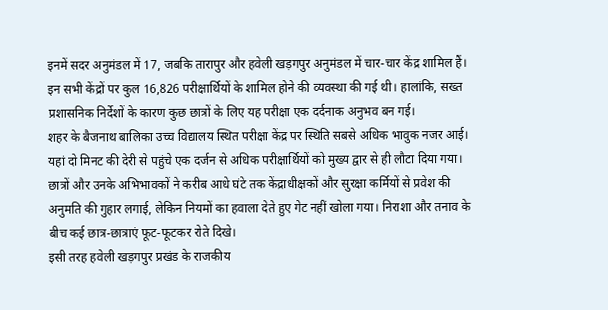इनमें सदर अनुमंडल में 17, जबकि तारापुर और हवेली खड़गपुर अनुमंडल में चार-चार केंद्र शामिल हैं। इन सभी केंद्रों पर कुल 16,826 परीक्षार्थियों के शामिल होने की व्यवस्था की गई थी। हालांकि, सख्त प्रशासनिक निर्देशों के कारण कुछ छात्रों के लिए यह परीक्षा एक दर्दनाक अनुभव बन गई।
शहर के बैजनाथ बालिका उच्च विद्यालय स्थित परीक्षा केंद्र पर स्थिति सबसे अधिक भावुक नजर आई। यहां दो मिनट की देरी से पहुंचे एक दर्जन से अधिक परीक्षार्थियों को मुख्य द्वार से ही लौटा दिया गया। छात्रों और उनके अभिभावकों ने करीब आधे घंटे तक केंद्राधीक्षकों और सुरक्षा कर्मियों से प्रवेश की अनुमति की गुहार लगाई, लेकिन नियमों का हवाला देते हुए गेट नहीं खोला गया। निराशा और तनाव के बीच कई छात्र-छात्राएं फूट-फूटकर रोते दिखे।
इसी तरह हवेली खड़गपुर प्रखंड के राजकीय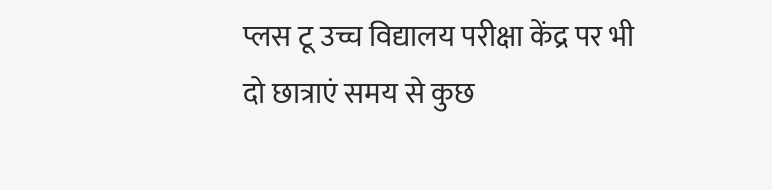प्लस टू उच्च विद्यालय परीक्षा केंद्र पर भी दो छात्राएं समय से कुछ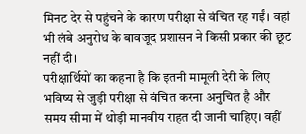मिनट देर से पहुंचने के कारण परीक्षा से वंचित रह गईं। वहां भी लंबे अनुरोध के बावजूद प्रशासन ने किसी प्रकार की छूट नहीं दी।
परीक्षार्थियों का कहना है कि इतनी मामूली देरी के लिए भविष्य से जुड़ी परीक्षा से वंचित करना अनुचित है और समय सीमा में थोड़ी मानवीय राहत दी जानी चाहिए। वहीं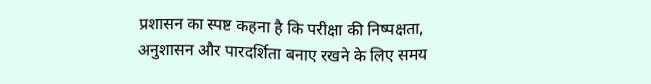प्रशासन का स्पष्ट कहना है कि परीक्षा की निष्पक्षता, अनुशासन और पारदर्शिता बनाए रखने के लिए समय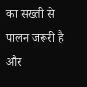का सख्ती से पालन जरूरी है और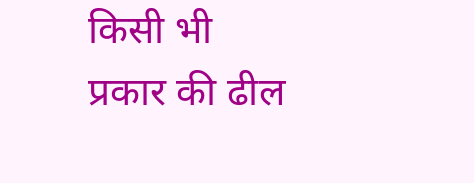किसी भी प्रकार की ढील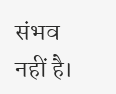संभव नहीं है।